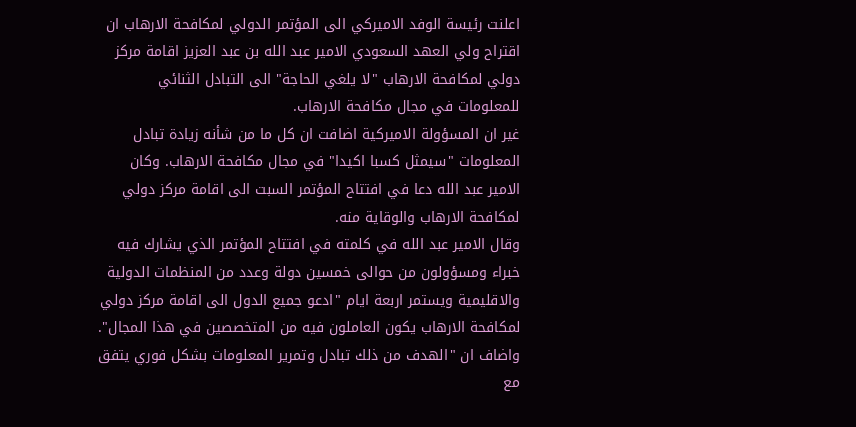اعلنت رئيسة الوفد الاميركي الى المؤتمر الدولي لمكافحة الارهاب ان اقتراح ولي العهد السعودي الامير عبد الله بن عبد العزيز اقامة مركز دولي لمكافحة الارهاب "لا يلغي الحاجة" الى التبادل الثنائي للمعلومات في مجال مكافحة الارهاب.
غير ان المسؤولة الاميركية اضافت ان كل ما من شأنه زيادة تبادل المعلومات "سيمثل كسبا اكيدا" في مجال مكافحة الارهاب. وكان الامير عبد الله دعا في افتتاح المؤتمر السبت الى اقامة مركز دولي لمكافحة الارهاب والوقاية منه.
وقال الامير عبد الله في كلمته في افتتاح المؤتمر الذي يشارك فيه خبراء ومسؤولون من حوالى خمسين دولة وعدد من المنظمات الدولية والاقليمية ويستمر اربعة ايام "ادعو جميع الدول الى اقامة مركز دولي لمكافحة الارهاب يكون العاملون فيه من المتخصصين في هذا المجال".
واضاف ان "الهدف من ذلك تبادل وتمرير المعلومات بشكل فوري يتفق مع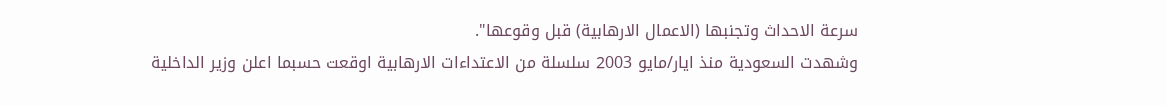سرعة الاحداث وتجنبها (الاعمال الارهابية) قبل وقوعها".
وشهدت السعودية منذ ايار/مايو 2003 سلسلة من الاعتداءات الارهابية اوقعت حسبما اعلن وزير الداخلية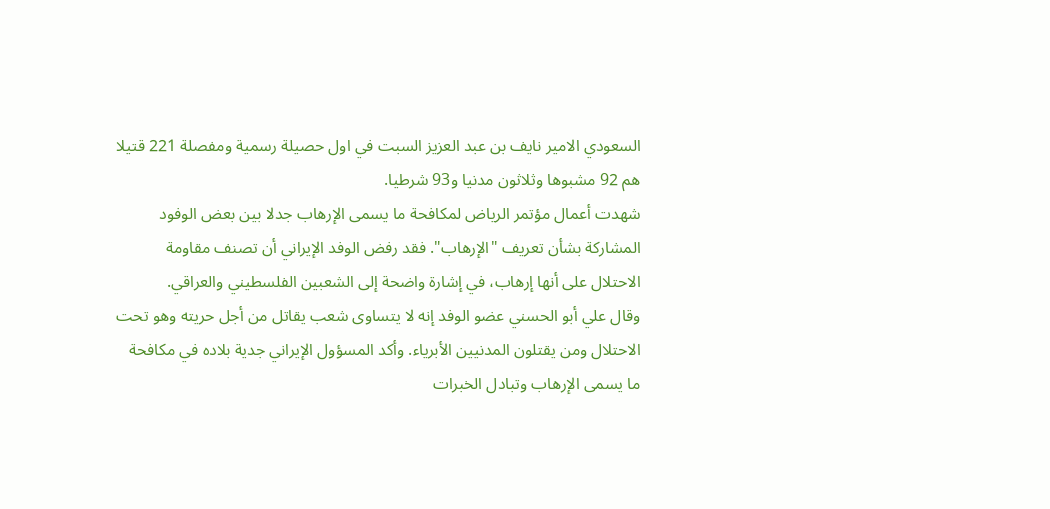السعودي الامير نايف بن عبد العزيز السبت في اول حصيلة رسمية ومفصلة 221 قتيلا هم 92 مشبوها وثلاثون مدنيا و93 شرطيا.
شهدت أعمال مؤتمر الرياض لمكافحة ما يسمى الإرهاب جدلا بين بعض الوفود المشاركة بشأن تعريف "الإرهاب". فقد رفض الوفد الإيراني أن تصنف مقاومة الاحتلال على أنها إرهاب، في إشارة واضحة إلى الشعبين الفلسطيني والعراقي.
وقال علي أبو الحسني عضو الوفد إنه لا يتساوى شعب يقاتل من أجل حريته وهو تحت الاحتلال ومن يقتلون المدنيين الأبرياء. وأكد المسؤول الإيراني جدية بلاده في مكافحة ما يسمى الإرهاب وتبادل الخبرات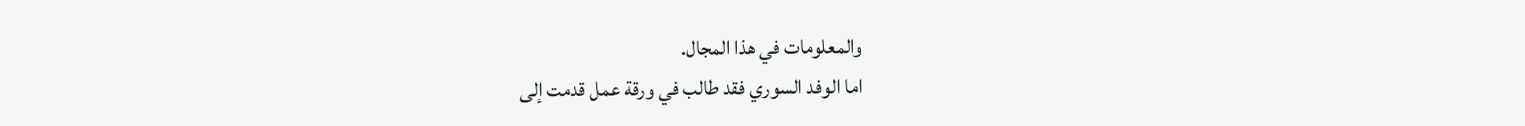والمعلومات في هذا المجال.
اما الوفد السوري فقد طالب في ورقة عمل قدمت إلى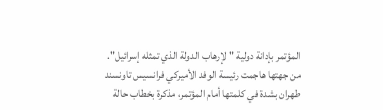المؤتمر بإدانة دولية "لإرهاب الدولة الذي تمثله إسرائيل".
من جهتها هاجمت رئيسة الوفد الأميركي فرانسيس تاونسند طهران بشدة في كلمتها أمام المؤتمر، مذكرة بخطاب حالة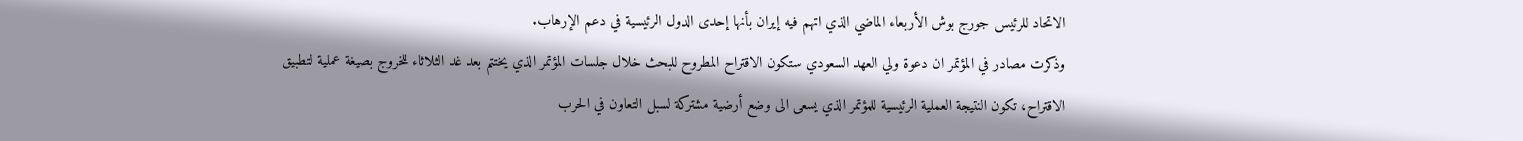الاتحاد للرئيس جورج بوش الأربعاء الماضي الذي اتهم فيه إيران بأنها إحدى الدول الرئيسية في دعم الإرهاب.
وذكرت مصادر في المؤتمر ان دعوة ولي العهد السعودي ستكون الاقتراح المطروح للبحث خلال جلسات المؤتمر الذي يختتم بعد غد الثلاثاء للخروج بصيغة عملية لتطبيق الاقتراح، تكون النتيجة العملية الرئيسية للمؤتمر الذي يسعى الى وضع أرضية مشتركة لسبل التعاون في الحرب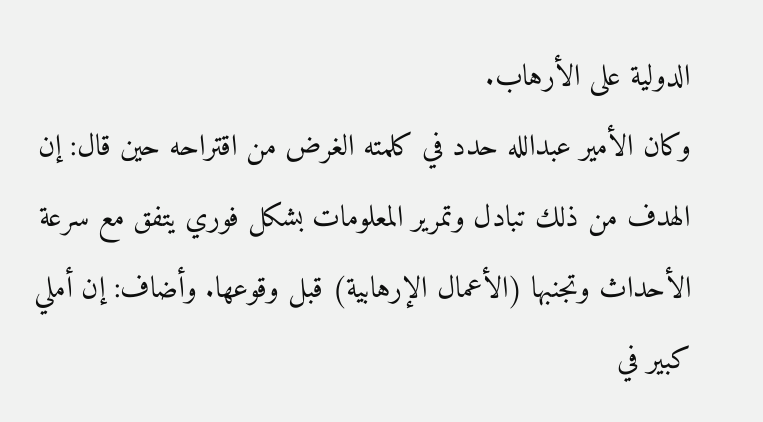الدولية على الأرهاب.
وكان الأمير عبدالله حدد في كلمته الغرض من اقتراحه حين قال: إن الهدف من ذلك تبادل وتمرير المعلومات بشكل فوري يتفق مع سرعة الأحداث وتجنبها (الأعمال الإرهابية) قبل وقوعها. وأضاف: إن أملي كبير في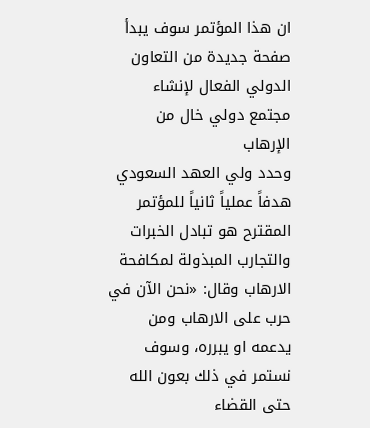ان هذا المؤتمر سوف يبدأ صفحة جديدة من التعاون الدولي الفعال لإنشاء مجتمع دولي خال من الإرهاب
وحدد ولي العهد السعودي هدفاً عملياً ثانياً للمؤتمر المقترح هو تبادل الخبرات والتجارب المبذولة لمكافحة الارهاب وقال: «نحن الآن في حرب على الارهاب ومن يدعمه او يبرره، وسوف نستمر في ذلك بعون الله حتى القضاء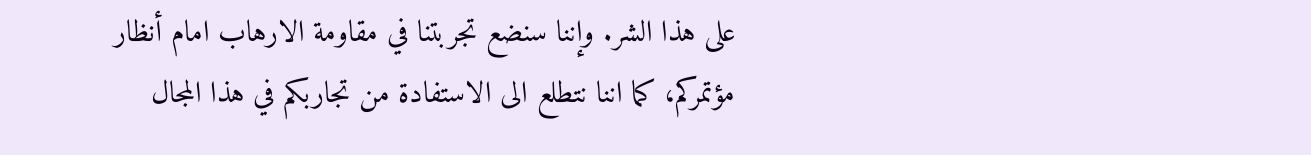على هذا الشر. وإننا سنضع تجربتنا في مقاومة الارهاب امام أنظار مؤتمركم، كما اننا نتطلع الى الاستفادة من تجاربكم في هذا المجال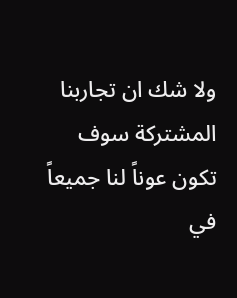ولا شك ان تجاربنا المشتركة سوف تكون عوناً لنا جميعاً في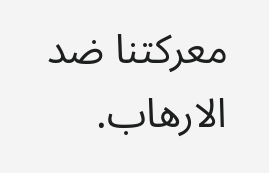معركتنا ضد الارهاب.